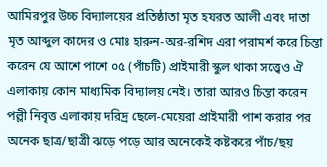আমিরপুর উচ্চ বিদ্যালয়ের প্রতিষ্ঠাতা মৃত হযরত আলী এবং দাতা মৃত আব্দুল কাদের ও মোঃ হারুন-অর-রশিদ এরা পরামর্শ করে চিন্তা করেন যে আশে পাশে ০৫ (পাঁচটি) প্রাইমারী স্কুল থাকা সত্ত্বেও ঐ এলাকায় কোন মাধ্যমিক বিদ্যালয় নেই। তারা আরও চিন্তা করেন পল্লী নিবৃত্ত এলাকায় দরিদ্র ছেলে-মেয়েরা প্রাইমারী পাশ করার পর অনেক ছাত্র/ছাত্রী ঝড়ে পড়ে আর অনেকেই কষ্টকরে পাঁচ/ছয়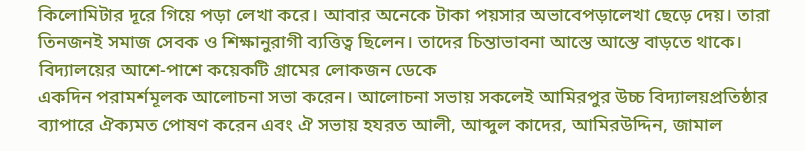কিলোমিটার দূরে গিয়ে পড়া লেখা করে। আবার অনেকে টাকা পয়সার অভাবেপড়ালেখা ছেড়ে দেয়। তারা তিনজনই সমাজ সেবক ও শিক্ষানুরাগী ব্যত্তিত্ব ছিলেন। তাদের চিন্তাভাবনা আস্তে আস্তে বাড়তে থাকে। বিদ্যালয়ের আশে-পাশে কয়েকটি গ্রামের লোকজন ডেকে
একদিন পরামর্শমূলক আলোচনা সভা করেন। আলোচনা সভায় সকলেই আমিরপুর উচ্চ বিদ্যালয়প্রতিষ্ঠার ব্যাপারে ঐক্যমত পোষণ করেন এবং ঐ সভায় হযরত আলী, আব্দুল কাদের, আমিরউদ্দিন, জামাল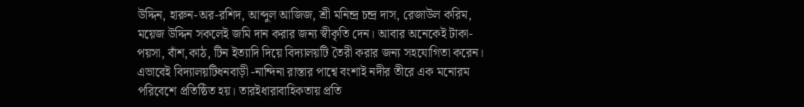উদ্দিন, হারুন-অর-রশিদ, আব্দুল আজিজ, শ্রী মনিন্দ্র চন্দ্র দাস, রেজাউল করিম,
ময়েজ উদ্দিন সকলেই জমি দান করার জন্য স্বীকৃতি দেন। আবার অনেকেই টাকা-পয়সা, বাঁশ,কাঠ, টিন ইত্যাদি দিয়ে বিদ্যালয়টি তৈরী করার জন্য সহযোগিতা করেন। এভাবেই বিদ্যালয়টিধনবাড়ী -নান্দিনা রাস্তার পাশ্বে বংশাই নদীর তীরে এক মনোরম পরিবেশে প্রতিষ্ঠিত হয়। তারইধারাবাহিকতায় প্রতি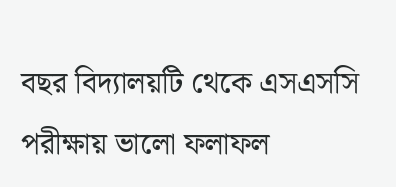বছর বিদ্যালয়টি থেকে এসএসসি পরীক্ষায় ভালো ফলাফল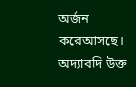অর্জন করেআসছে। অদ্যাবদি উক্ত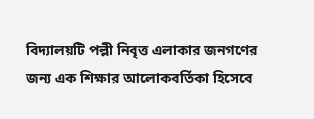বিদ্যালয়টি পল্লী নিবৃত্ত এলাকার জনগণের জন্য এক শিক্ষার আলোকবর্তিকা হিসেবে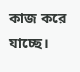কাজ করে যাচ্ছে।